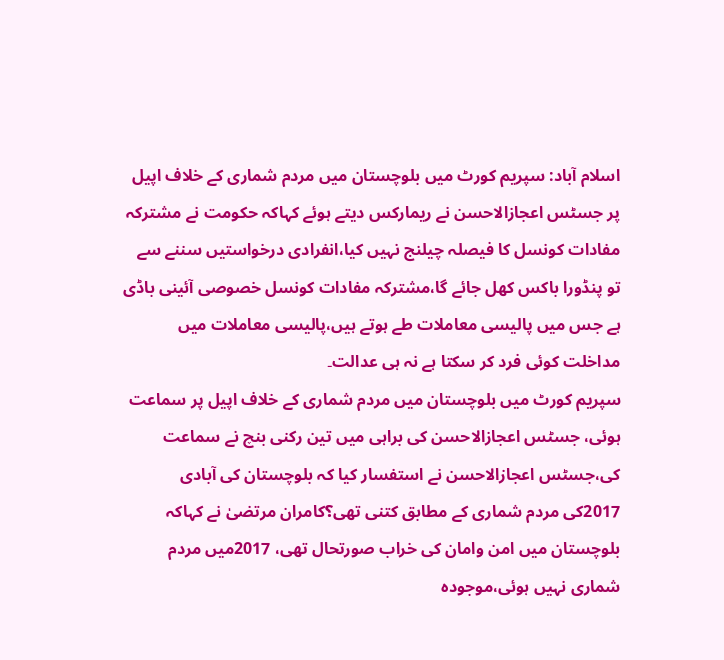اسلام آباد: سپریم کورٹ میں بلوچستان میں مردم شماری کے خلاف اپیل پر جسٹس اعجازالاحسن نے ریمارکس دیتے ہوئے کہاکہ حکومت نے مشترکہ مفادات کونسل کا فیصلہ چیلنج نہیں کیا،انفرادی درخواستیں سننے سے تو پنڈورا باکس کھل جائے گا،مشترکہ مفادات کونسل خصوصی آئینی باڈی ہے جس میں پالیسی معاملات طے ہوتے ہیں،پالیسی معاملات میں مداخلت کوئی فرد کر سکتا ہے نہ ہی عدالت۔
سپریم کورٹ میں بلوچستان میں مردم شماری کے خلاف اپیل پر سماعت ہوئی، جسٹس اعجازالاحسن کی براہی میں تین رکنی بنچ نے سماعت کی،جسٹس اعجازالاحسن نے استفسار کیا کہ بلوچستان کی آبادی 2017کی مردم شماری کے مطابق کتنی تھی؟کامران مرتضیٰ نے کہاکہ بلوچستان میں امن وامان کی خراب صورتحال تھی، 2017میں مردم شماری نہیں ہوئی،موجودہ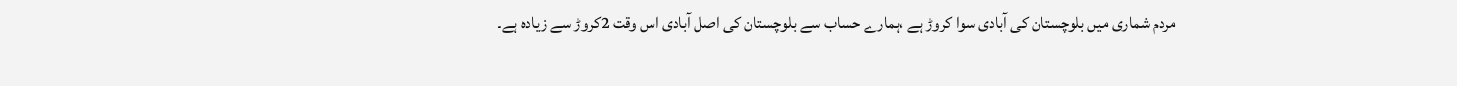مردم شماری میں بلوچستان کی آبادی سوا کروڑ ہے ،ہمارے حساب سے بلوچستان کی اصل آبادی اس وقت 2کروڑ سے زیادہ ہے۔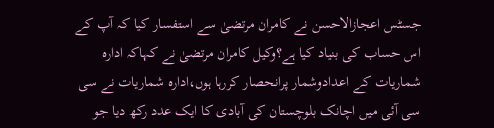جسٹس اعجازالاحسن نے کامران مرتضیٰ سے استفسار کیا کہ آپ کے اس حساب کی بنیاد کیا ہے؟وکیل کامران مرتضیٰ نے کہاکہ ادارہ شماریات کے اعدادوشمار پرانحصار کررہا ہوں،ادارہ شماریات نے سی سی آئی میں اچانک بلوچستان کی آبادی کا ایک عدد رکھ دیا جو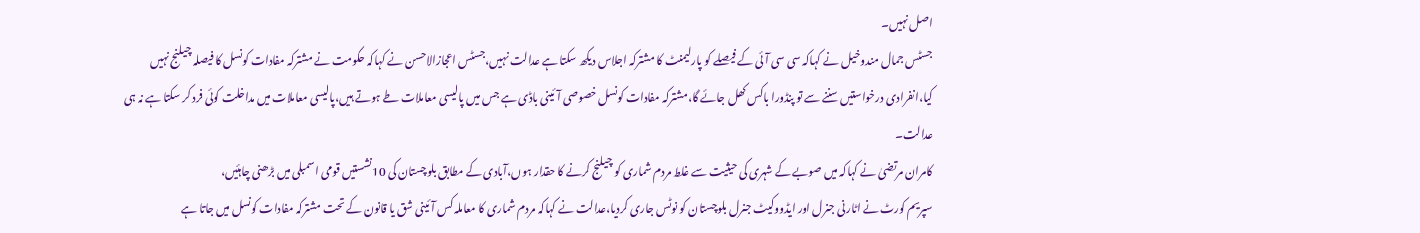اصل نہیں۔
جسٹس جمال مندوخیل نے کہاکہ سی سی آئی کے فیصلے کو پارلیمنٹ کا مشترکہ اجلاس دیکھ سکتا ہے عدالت نہیں،جسٹس اعجازالاحسن نے کہاکہ حکومت نے مشترکہ مفادات کونسل کا فیصلہ چیلنج نہیں کیا،انفرادی درخواستیں سننے سے تو پنڈورا باکس کھل جائے گا،مشترکہ مفادات کونسل خصوصی آئینی باڈی ہے جس میں پالیسی معاملات طے ہوتے ہیں،پالیسی معاملات میں مداخلت کوئی فرد کر سکتا ہے نہ ہی عدالت۔
کامران مرتضیٰ نے کہاکہ میں صوبے کے شہری کی حیثیت سے غلط مردم شماری کو چیلنج کرنے کا حقدار ہوں،آبادی کے مطابق بلوچستان کی 10نشستیں قومی اسمبلی میں بڑھنی چاہئیں،
سپریم کورٹ نے اٹارنی جنرل اور ایڈووکیٹ جنرل بلوچستان کو نوٹس جاری کردیا،عدالت نے کہاکہ مردم شماری کا معاملہ کس آئینی شق یا قانون کے تحت مشترکہ مفادات کونسل میں جاتا ہے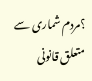؟مردم شماری سے متعلق قانونی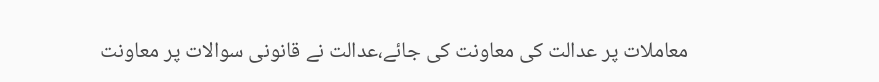معاملات پر عدالت کی معاونت کی جائے،عدالت نے قانونی سوالات پر معاونت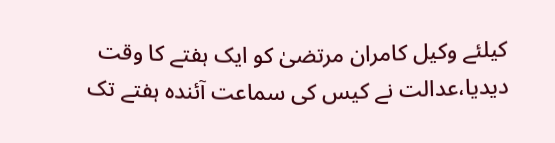کیلئے وکیل کامران مرتضیٰ کو ایک ہفتے کا وقت دیدیا،عدالت نے کیس کی سماعت آئندہ ہفتے تک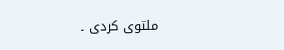ملتوی کردی ۔